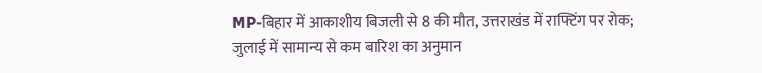MP-बिहार में आकाशीय बिजली से 8 की मौत, उत्तराखंड में राफ्टिंग पर रोक; जुलाई में सामान्य से कम बारिश का अनुमान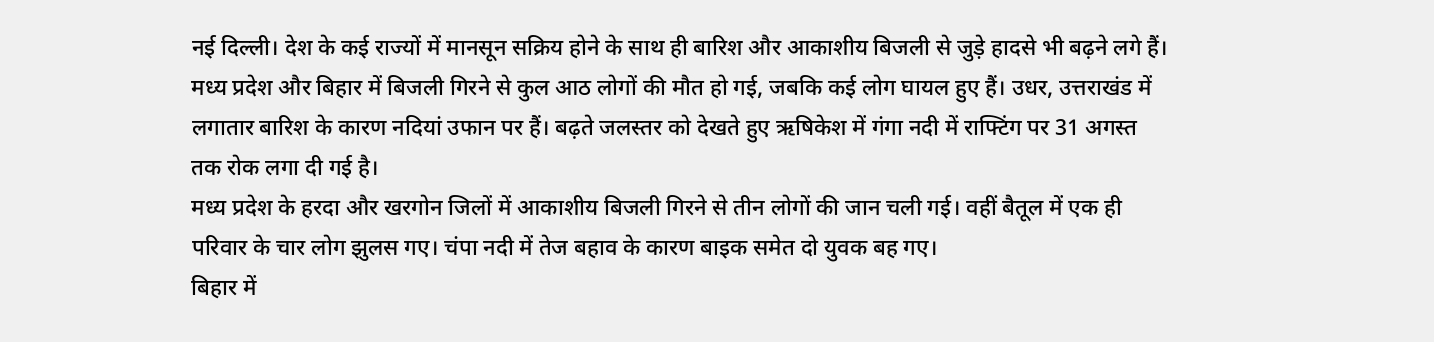नई दिल्ली। देश के कई राज्यों में मानसून सक्रिय होने के साथ ही बारिश और आकाशीय बिजली से जुड़े हादसे भी बढ़ने लगे हैं।
मध्य प्रदेश और बिहार में बिजली गिरने से कुल आठ लोगों की मौत हो गई, जबकि कई लोग घायल हुए हैं। उधर, उत्तराखंड में लगातार बारिश के कारण नदियां उफान पर हैं। बढ़ते जलस्तर को देखते हुए ऋषिकेश में गंगा नदी में राफ्टिंग पर 31 अगस्त तक रोक लगा दी गई है।
मध्य प्रदेश के हरदा और खरगोन जिलों में आकाशीय बिजली गिरने से तीन लोगों की जान चली गई। वहीं बैतूल में एक ही परिवार के चार लोग झुलस गए। चंपा नदी में तेज बहाव के कारण बाइक समेत दो युवक बह गए।
बिहार में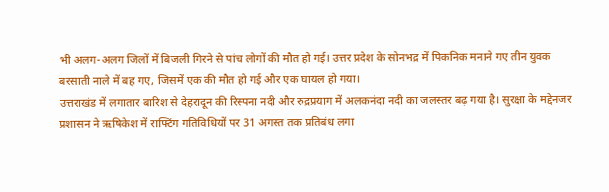भी अलग-अलग जिलों में बिजली गिरने से पांच लोगों की मौत हो गई। उत्तर प्रदेश के सोनभद्र में पिकनिक मनाने गए तीन युवक बरसाती नाले में बह गए, जिसमें एक की मौत हो गई और एक घायल हो गया।
उत्तराखंड में लगातार बारिश से देहरादून की रिस्पना नदी और रुद्रप्रयाग में अलकनंदा नदी का जलस्तर बढ़ गया है। सुरक्षा के मद्देनजर प्रशासन ने ऋषिकेश में राफ्टिंग गतिविधियों पर 31 अगस्त तक प्रतिबंध लगा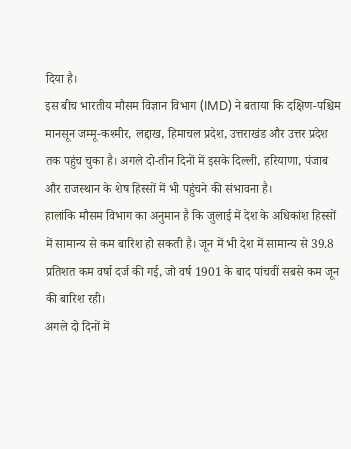दिया है।
इस बीच भारतीय मौसम विज्ञान विभाग (IMD) ने बताया कि दक्षिण-पश्चिम मानसून जम्मू-कश्मीर, लद्दाख, हिमाचल प्रदेश, उत्तराखंड और उत्तर प्रदेश तक पहुंच चुका है। अगले दो-तीन दिनों में इसके दिल्ली, हरियाणा, पंजाब और राजस्थान के शेष हिस्सों में भी पहुंचने की संभावना है।
हालांकि मौसम विभाग का अनुमान है कि जुलाई में देश के अधिकांश हिस्सों में सामान्य से कम बारिश हो सकती है। जून में भी देश में सामान्य से 39.8 प्रतिशत कम वर्षा दर्ज की गई, जो वर्ष 1901 के बाद पांचवीं सबसे कम जून की बारिश रही।
अगले दो दिनों में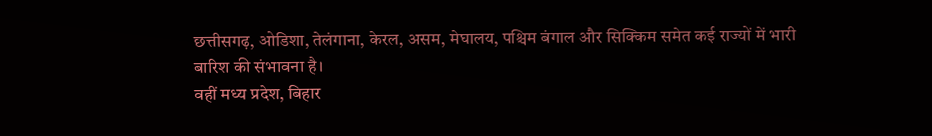छत्तीसगढ़, ओडिशा, तेलंगाना, केरल, असम, मेघालय, पश्चिम बंगाल और सिक्किम समेत कई राज्यों में भारी बारिश की संभावना है।
वहीं मध्य प्रदेश, बिहार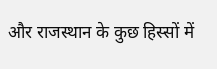और राजस्थान के कुछ हिस्सों में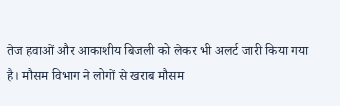तेज हवाओं और आकाशीय बिजली को लेकर भी अलर्ट जारी किया गया है। मौसम विभाग ने लोगों से खराब मौसम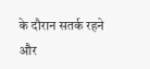के दौरान सतर्क रहने और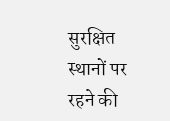सुरक्षित स्थानों पर रहने की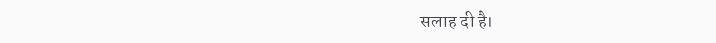सलाह दी है।